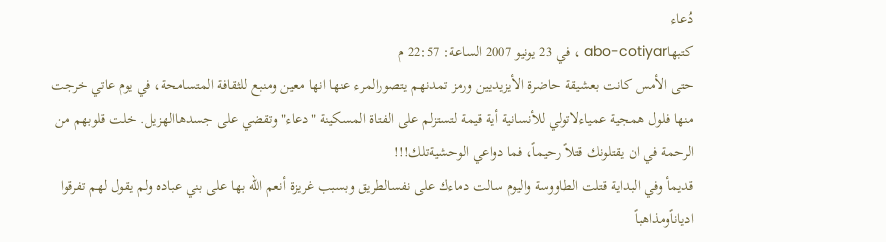دُعاء
كتبهاabo-cotiyar ، في 23 يونيو 2007 الساعة: 22:57 م
حتى الأمس كانت بعشيقة حاضرة الأيزيديين ورمز تمدنهم يتصورالمرء عنها انها معين ومنبع للثقافة المتسامحة، في يوم عاتي خرجت منها فلول همجية عمياءلاتولي للأنسانية أية قيمة لتستزلم على الفتاة المسكينة "دعاء" وتقضي على جسدهاالهزيل. خلت قلوبهم من الرحمة في ان يقتلونك قتلاً رحيماً، فما دواعي الوحشيةتلك!!!
قديمأ وفي البداية قتلت الطاووسة واليوم سالت دماءك على نفسالطريق وبسبب غريزة أنعم الله بها على بني عباده ولم يقول لهم تفرقوا ادياناًومذاهباً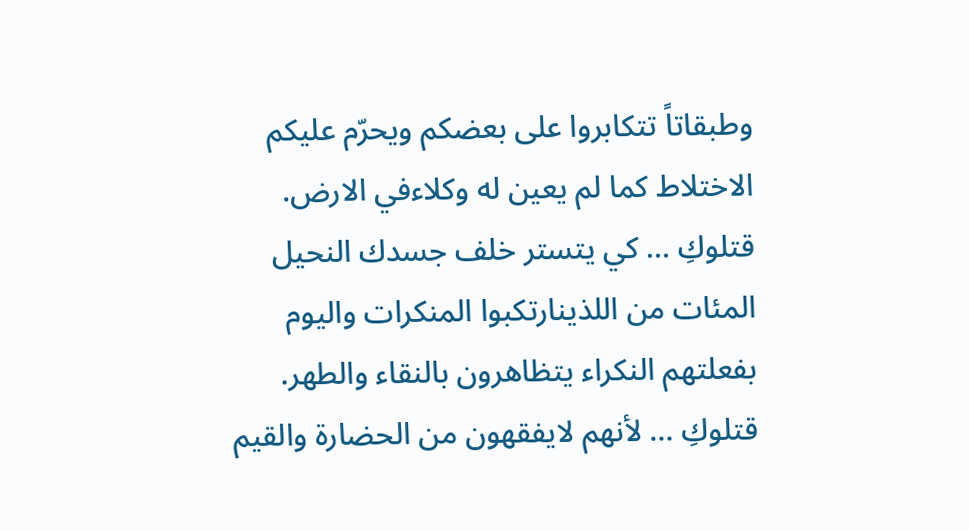وطبقاتاً تتكابروا على بعضكم ويحرّم عليكم الاختلاط كما لم يعين له وكلاءفي الارض.
قتلوكِ … كي يتستر خلف جسدك النحيل المئات من اللذينارتكبوا المنكرات واليوم بفعلتهم النكراء يتظاهرون بالنقاء والطهر.
قتلوكِ … لأنهم لايفقهون من الحضارة والقيم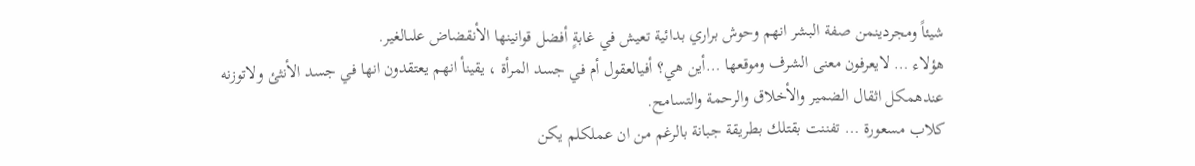شيئاً ومجردينمن صفة البشر انهم وحوش براري بدائية تعيش في غابةٍ أفضل قوانينها الأنقضاض علىالغير.
هؤلاء … لايعرفون معنى الشرف وموقعها …أين هي؟ أفيالعقول أم في جسد المرأة ، يقينأ انهم يعتقدون انها في جسد الأنثئ ولاتوزنه عندهمكل اثقال الضمير والأخلاق والرحمة والتسامح.
كلاب مسعورة … تفننت بقتلك بطريقة جبانة بالرغم من ان عملكلم يكن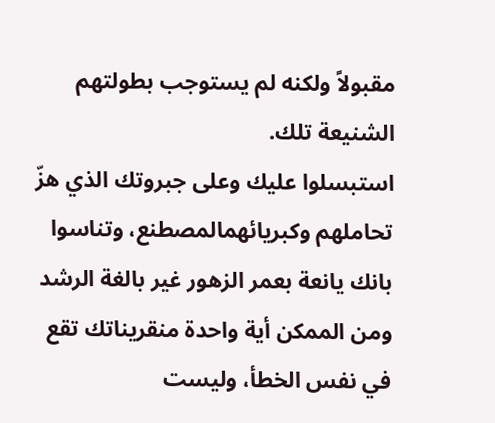مقبولاً ولكنه لم يستوجب بطولتهم الشنيعة تلك.
استبسلوا عليك وعلى جبروتك الذي هزّ تحاملهم وكبريائهمالمصطنع، وتناسوا بانك يانعة بعمر الزهور غير بالغة الرشد ومن الممكن أية واحدة منقريناتك تقع في نفس الخطأ، وليست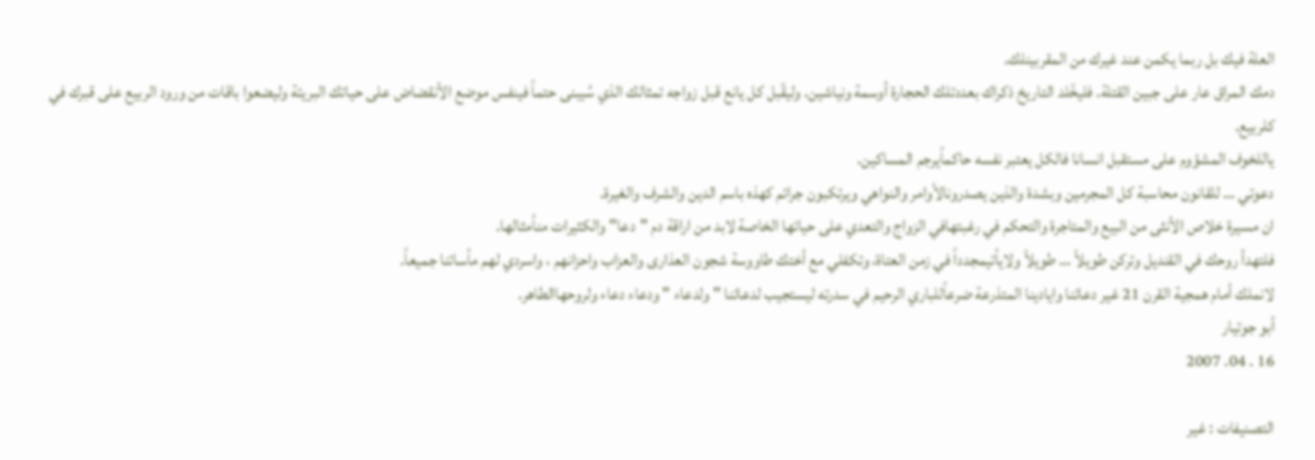العلة فيك بل ربما يكمن عند غيرك من المقربينلك.
دمك المراق عار على جبين القتلة. فليخّلد التاريخ ذكراك بعددتلك الحجارة أوسمة ونياشين. وليقّبل كل يانع قبل زواجه تمثالك الذي سُيبنى حتماً فينفس موضع الأنقضاض على حياتك البريئة وليضعوا باقات من ورود الربيع على قبرك في كلربيع.
ياللخوف المشؤوم على مستقبل انسانا فالكل يعتبر نفسه حاكماًيرجم المساكين.
دعوتي … للقانون محاسبة كل المجرمين وبشدة والذين يصدرونالأوامر والنواهي ويرتكبون جرائم كهذه باسم الدين والشرف والغيرة.
ان مسيرة خلاص الأنثى من البيع والمتاجرة والتحكم في رغبتهافي الزواج والتعدي على حياتها الخاصة لابد من اراقة دم "دعا" والكثيرات منأمثالها.
فلتهدأ روحك في القنديل وتركن طويلاً … طويلاً ولايأتيمجدداً في زمن العتاة، وتكفلي مع أختك طاووسة شجون العذارى والعزاب واحزانهم ، واسردي لهم مأساتنا جميعاً.
لانملك أمام همجية القرن 21 غير دعائنا وايادينا المتذرعة ضرعاًللباري الرحيم في سدرته ليستجيب لدعائنا "ولدعاء " ودعاء دعاء ولروحهاالطاهر.
أبو جوتيار
16 . 04. 2007

التصنيفات : غير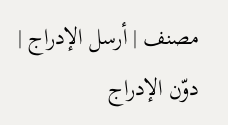مصنف | أرسل الإدراج | دوّن الإدراج